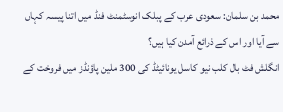محمد بن سلمان: سعودی عرب کے پبلک انوسٹمنٹ فنڈ میں اتنا پیسہ کہاں سے آیا اور اس کے ذرائع آمدن کیا ہیں؟
انگلش فٹ بال کلب نیو کاسل یونائیٹڈ کی 300 ملین پاؤنڈز میں فروخت کے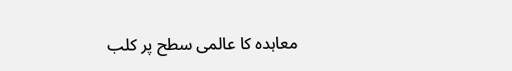معاہدہ کا عالمی سطح پر کلب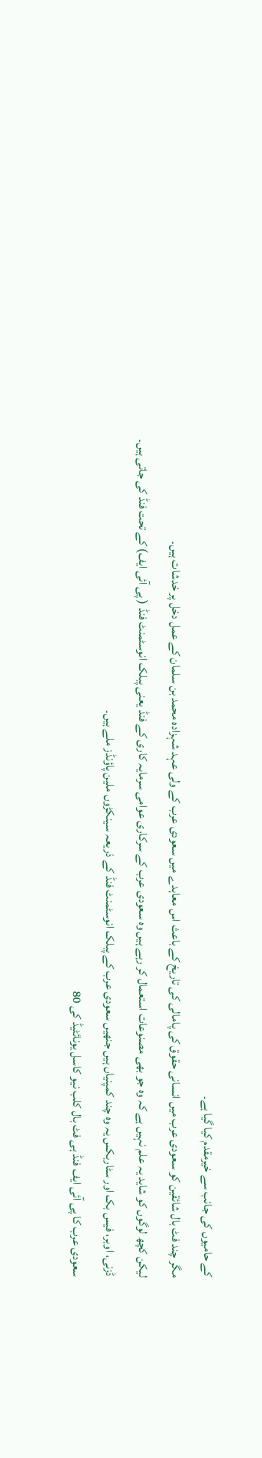کے حامیوں کی جانب سے خیرمقدم کیا گیا ہے۔
مگر چند فٹ بال شائقین کو سعودی عرب میں انسانی حقوق کی پامالی کی تاریخ کے باعث اس معاہدے میں سعودی عرب کے ولی عہد شہزادہ محمد بن سلمان کے عمل دخل پر خدشات ہیں۔
لیکن کچھ لوگوں کو شاید یہ علم نہیں ہے کہ وہ جو بھی مصنوعات استعمال کر رہے ہیں وہ سعودی عرب کے سرکاری عوامی سرمایہ کاری کے فنڈ یعنی پبلک انوسٹمنٹ فنڈ ( پی آئی ایف) کے تحت فنڈ کی جاتی ہیں۔
ڈزنی، اوبر، فیس بک اور سٹاربکس یہ وہ چند کمپنیاں ہیں جنھیں سعودی عرب کے پبلک انوسٹمنٹ فنڈ کے ذریعہ سینکڑوں ملین پاؤنڈز ملے ہیں۔
سعودی عرب کا پی آئی ایف فنڈ ہی فٹ بال کلب نیو کاسل یونائٹیڈ کی 80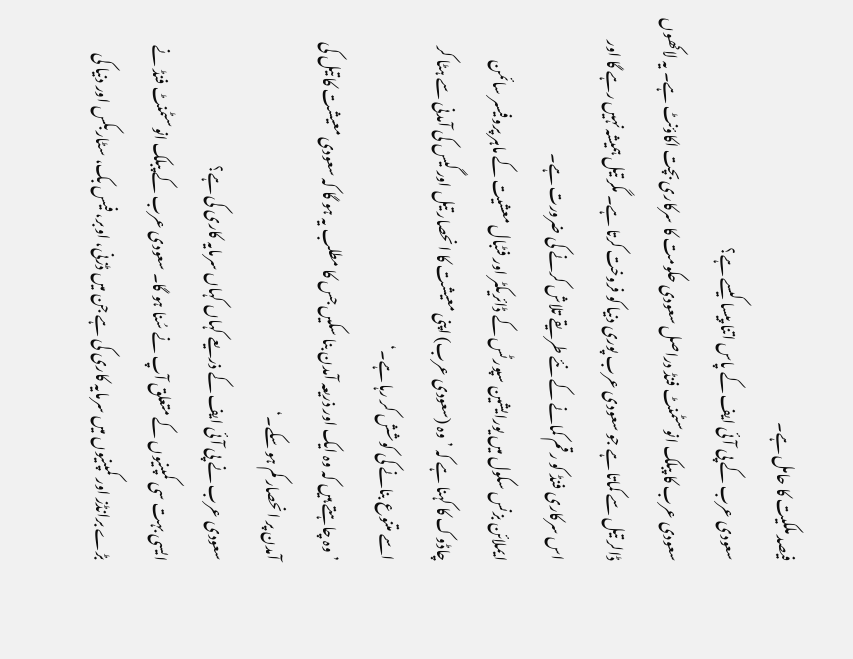فیصد ملکیت کا حامل ہے۔
سعودی عرب کے پی آئی ایف کے پاس اتنا پیسا کیسے ہے؟
سعودی عرب کا پبلک انوسٹمنٹ فنڈ دراصل سعودی حکومت کا سرکاری بچت اکاؤنٹ ہے۔ یہ لاکھوں ڈالر تیل سے کماتا ہے جو سعودی عرب پوری دنیا کو فروخت کرتا ہے۔ مگر تیل ہمیشہ نہیں رہے گا اور اس سرکاری فنڈ کو رقم کمانے کے نئے طریقے تلاش کرنے کی ضرورت ہے۔
ایملائن بزنس سکول میں یورایشین سپورٹس کے ڈائریکٹر اور فٹبال معشیت کے ماہر پروفیسر سائمن چاڈوک کا کہنا ہے کہ ’وہ (سعودی عرب) اپنی معیشت کا انحصار تیل اور گیس کی آمدنی سے ہٹا کر اسے متنوع بنانے کی کوشش کر رہا ہے۔‘
’وہ چاہتے ہیں کہ وہ ایک اور ذریعہ آمدن بنا سکیں جس کا مطلب یہ ہو گا کہ سعودی معیشت کا تیل کی آمدن پر انحصار کم ہو سکے۔‘
سعودی عرب نے پی آئی ایف کے ذریعے کہاں کہاں سرمایہ کاری کی ہے؟
ایسی بہت سی کمپنیوں کے متعلق آپ نے سُنا ہو گا۔ سعودی عرب کے پبلک انوسٹمنٹ فنڈ نے بڑے برانڈز اور کمپنیوں میں سرمایہ کاری کی ہے جن میں ڈزنی، اوبر، فیس بک، سٹاربکس اور دنیا کی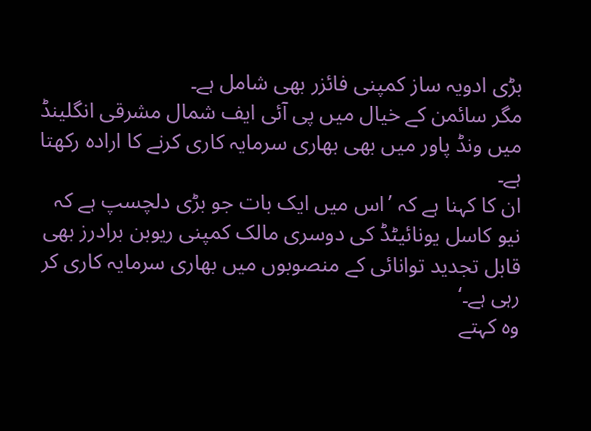بڑی ادویہ ساز کمپنی فائزر بھی شامل ہے۔
مگر سائمن کے خیال میں پی آئی ایف شمال مشرقی انگلینڈ میں ونڈ پاور میں بھی بھاری سرمایہ کاری کرنے کا ارادہ رکھتا ہے۔
ان کا کہنا ہے کہ ’اس میں ایک بات جو بڑی دلچسپ ہے کہ نیو کاسل یونائیٹڈ کی دوسری مالک کمپنی ریوبن برادرز بھی قابل تجدید توانائی کے منصوبوں میں بھاری سرمایہ کاری کر رہی ہے۔‘
وہ کہتے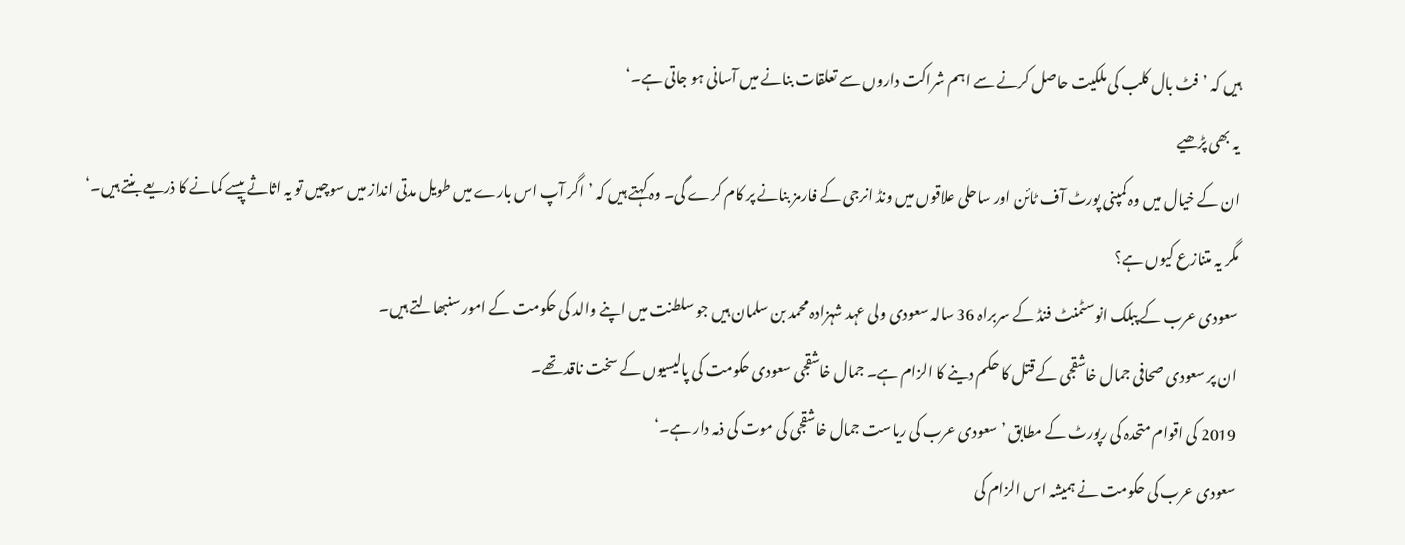ہیں کہ ’فٹ بال کلب کی ملکیت حاصل کرنے سے اہم شراکت داروں سے تعلقات بنانے میں آسانی ہو جاتی ہے۔‘
یہ بھی پڑھیے
ان کے خیال میں وہ کمپنی پورٹ آف ٹائن اور ساحلی علاقوں میں ونڈ انرجی کے فارمز بنانے پر کام کرے گی۔ وہ کہتے ہیں کہ ’اگر آپ اس بارے میں طویل مدتی انداز میں سوچیں تو یہ اثاثے پیسے کمانے کا ذریعے بنتے ہیں۔‘
مگر یہ متنازع کیوں ہے؟
سعودی عرب کے پبلک انوسٹمنٹ فنڈ کے سربراہ 36 سالہ سعودی ولی عہد شہزادہ محمد بن سلمان ہیں جو سلطنت میں اپنے والد کی حکومت کے امور سنبھالتے ہیں۔
ان پر سعودی صحافی جمال خاشقجی کے قتل کا حکم دینے کا الزام ہے۔ جمال خاشقجی سعودی حکومت کی پالیسیوں کے سخت ناقد تھے۔
2019 کی اقوام متحدہ کی رپورٹ کے مطابق ’سعودی عرب کی ریاست جمال خاشقجی کی موت کی ذمہ دار ہے۔‘
سعودی عرب کی حکومت نے ہمیشہ اس الزام کی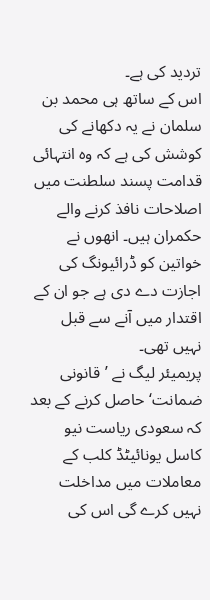تردید کی ہے۔
اس کے ساتھ ہی محمد بن سلمان نے یہ دکھانے کی کوشش کی ہے کہ وہ انتہائی قدامت پسند سلطنت میں اصلاحات نافذ کرنے والے حکمران ہیں۔ انھوں نے خواتین کو ڈرائیونگ کی اجازت دے دی ہے جو ان کے اقتدار میں آنے سے قبل نہیں تھی۔
پریمیئر لیگ نے ’قانونی ضمانت‘ حاصل کرنے کے بعد کہ سعودی ریاست نیو کاسل یونائیٹڈ کلب کے معاملات میں مداخلت نہیں کرے گی اس کی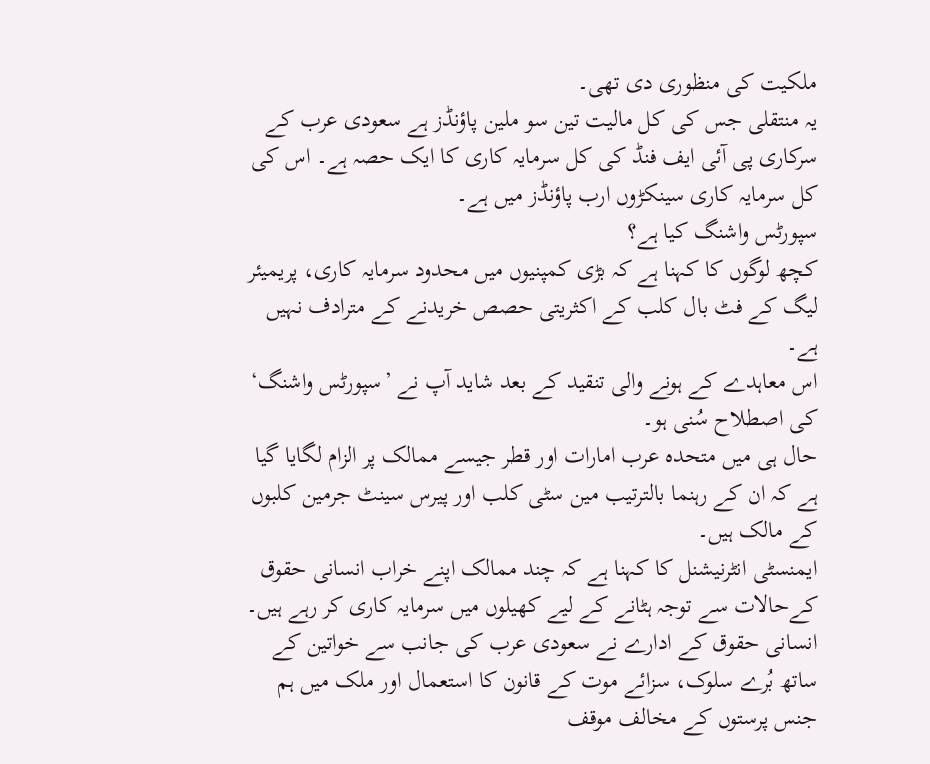ملکیت کی منظوری دی تھی۔
یہ منتقلی جس کی کل مالیت تین سو ملین پاؤنڈز ہے سعودی عرب کے سرکاری پی آئی ایف فنڈ کی کل سرمایہ کاری کا ایک حصہ ہے۔ اس کی کل سرمایہ کاری سینکڑوں ارب پاؤنڈز میں ہے۔
سپورٹس واشنگ کیا ہے؟
کچھ لوگوں کا کہنا ہے کہ بڑی کمپنیوں میں محدود سرمایہ کاری، پریمیئر لیگ کے فٹ بال کلب کے اکثریتی حصص خریدنے کے مترادف نہیں ہے۔
اس معاہدے کے ہونے والی تنقید کے بعد شاید آپ نے ’سپورٹس واشنگ‘ کی اصطلاح سُنی ہو۔
حال ہی میں متحدہ عرب امارات اور قطر جیسے ممالک پر الزام لگایا گیا ہے کہ ان کے رہنما بالترتیب مین سٹی کلب اور پیرس سینٹ جرمین کلبوں کے مالک ہیں۔
ایمنسٹی انٹرنیشنل کا کہنا ہے کہ چند ممالک اپنے خراب انسانی حقوق کےحالات سے توجہ ہٹانے کے لیے کھیلوں میں سرمایہ کاری کر رہے ہیں۔
انسانی حقوق کے ادارے نے سعودی عرب کی جانب سے خواتین کے ساتھ بُرے سلوک، سزائے موت کے قانون کا استعمال اور ملک میں ہم جنس پرستوں کے مخالف موقف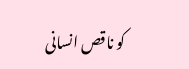کو ناقص انسانی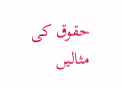حقوق کی مثالیں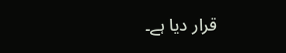قرار دیا ہے۔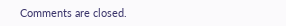Comments are closed.